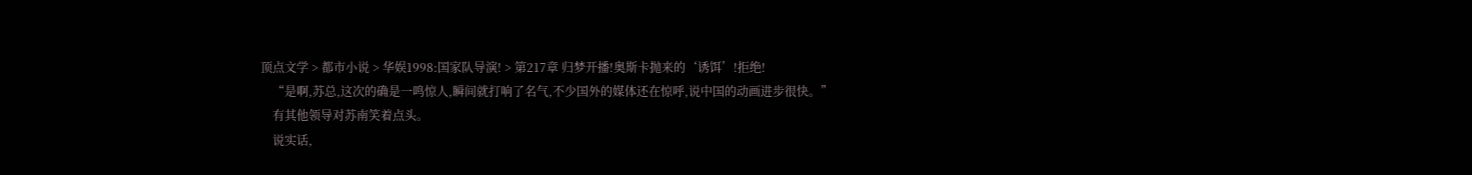顶点文学 > 都市小说 > 华娱1998:国家队导演! > 第217章 归梦开播!奥斯卡抛来的‘诱饵’!拒绝!
    “是啊,苏总,这次的确是一鸣惊人,瞬间就打响了名气,不少国外的媒体还在惊呼,说中国的动画进步很快。”
    有其他领导对苏南笑着点头。
    说实话,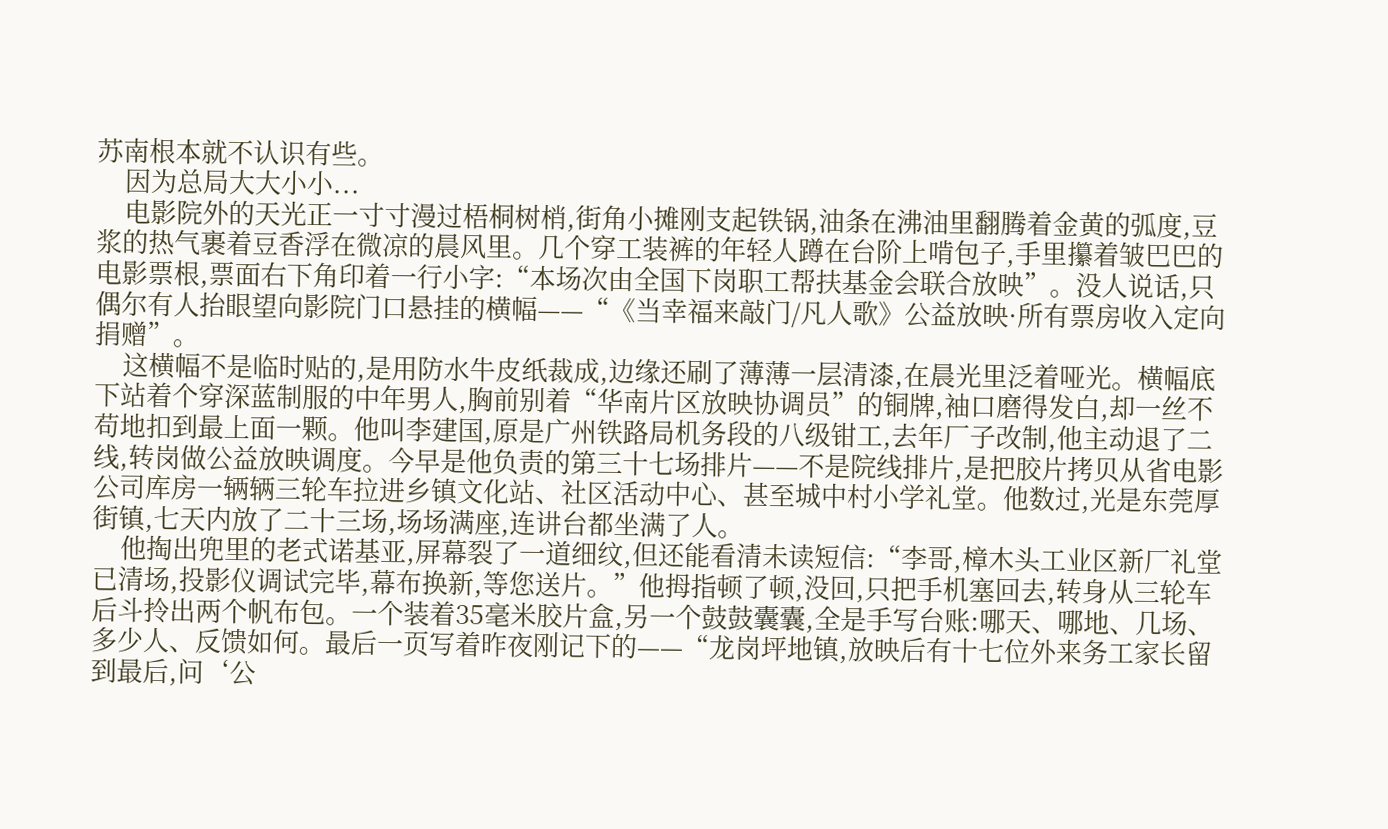苏南根本就不认识有些。
    因为总局大大小小...
    电影院外的天光正一寸寸漫过梧桐树梢,街角小摊刚支起铁锅,油条在沸油里翻腾着金黄的弧度,豆浆的热气裹着豆香浮在微凉的晨风里。几个穿工装裤的年轻人蹲在台阶上啃包子,手里攥着皱巴巴的电影票根,票面右下角印着一行小字:“本场次由全国下岗职工帮扶基金会联合放映”。没人说话,只偶尔有人抬眼望向影院门口悬挂的横幅——“《当幸福来敲门/凡人歌》公益放映·所有票房收入定向捐赠”。
    这横幅不是临时贴的,是用防水牛皮纸裁成,边缘还刷了薄薄一层清漆,在晨光里泛着哑光。横幅底下站着个穿深蓝制服的中年男人,胸前别着“华南片区放映协调员”的铜牌,袖口磨得发白,却一丝不苟地扣到最上面一颗。他叫李建国,原是广州铁路局机务段的八级钳工,去年厂子改制,他主动退了二线,转岗做公益放映调度。今早是他负责的第三十七场排片——不是院线排片,是把胶片拷贝从省电影公司库房一辆辆三轮车拉进乡镇文化站、社区活动中心、甚至城中村小学礼堂。他数过,光是东莞厚街镇,七天内放了二十三场,场场满座,连讲台都坐满了人。
    他掏出兜里的老式诺基亚,屏幕裂了一道细纹,但还能看清未读短信:“李哥,樟木头工业区新厂礼堂已清场,投影仪调试完毕,幕布换新,等您送片。”他拇指顿了顿,没回,只把手机塞回去,转身从三轮车后斗拎出两个帆布包。一个装着35毫米胶片盒,另一个鼓鼓囊囊,全是手写台账:哪天、哪地、几场、多少人、反馈如何。最后一页写着昨夜刚记下的——“龙岗坪地镇,放映后有十七位外来务工家长留到最后,问‘公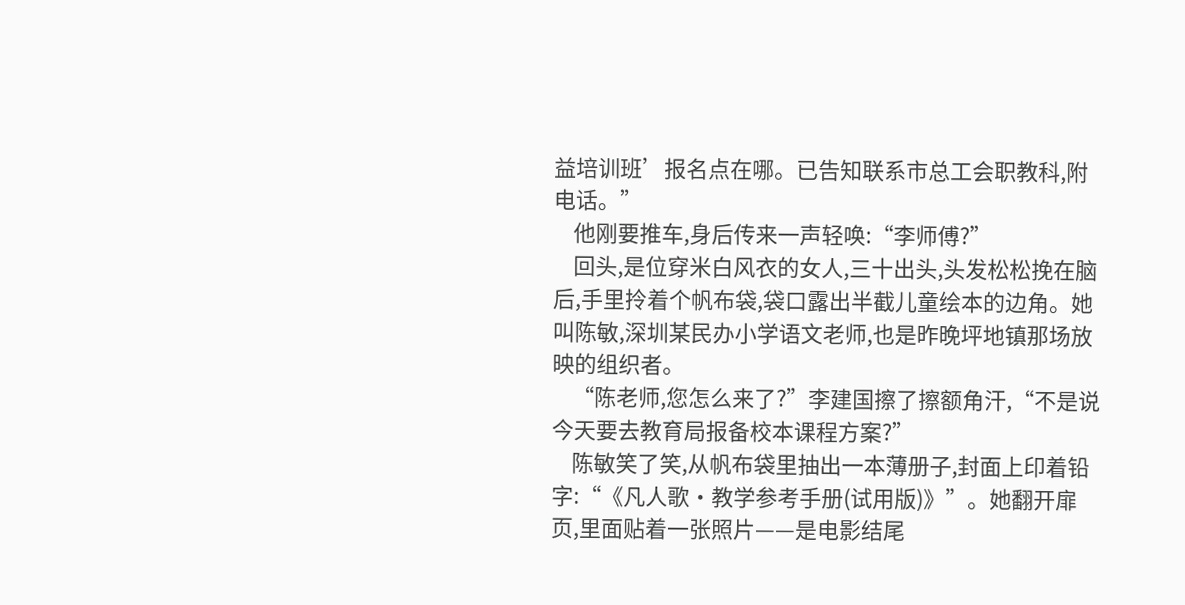益培训班’报名点在哪。已告知联系市总工会职教科,附电话。”
    他刚要推车,身后传来一声轻唤:“李师傅?”
    回头,是位穿米白风衣的女人,三十出头,头发松松挽在脑后,手里拎着个帆布袋,袋口露出半截儿童绘本的边角。她叫陈敏,深圳某民办小学语文老师,也是昨晚坪地镇那场放映的组织者。
    “陈老师,您怎么来了?”李建国擦了擦额角汗,“不是说今天要去教育局报备校本课程方案?”
    陈敏笑了笑,从帆布袋里抽出一本薄册子,封面上印着铅字:“《凡人歌·教学参考手册(试用版)》”。她翻开扉页,里面贴着一张照片——是电影结尾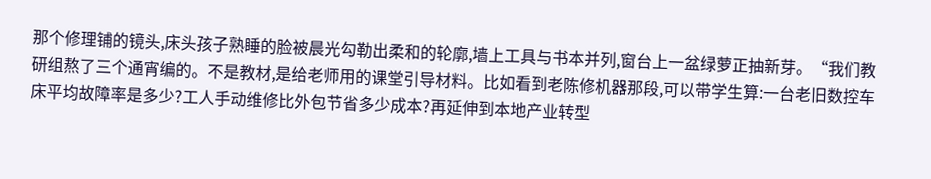那个修理铺的镜头,床头孩子熟睡的脸被晨光勾勒出柔和的轮廓,墙上工具与书本并列,窗台上一盆绿萝正抽新芽。“我们教研组熬了三个通宵编的。不是教材,是给老师用的课堂引导材料。比如看到老陈修机器那段,可以带学生算:一台老旧数控车床平均故障率是多少?工人手动维修比外包节省多少成本?再延伸到本地产业转型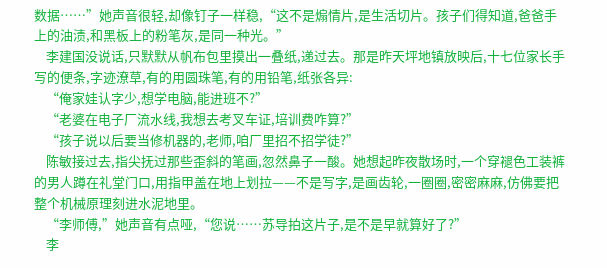数据……”她声音很轻,却像钉子一样稳,“这不是煽情片,是生活切片。孩子们得知道,爸爸手上的油渍,和黑板上的粉笔灰,是同一种光。”
    李建国没说话,只默默从帆布包里摸出一叠纸,递过去。那是昨天坪地镇放映后,十七位家长手写的便条,字迹潦草,有的用圆珠笔,有的用铅笔,纸张各异:
    “俺家娃认字少,想学电脑,能进班不?”
    “老婆在电子厂流水线,我想去考叉车证,培训费咋算?”
    “孩子说以后要当修机器的,老师,咱厂里招不招学徒?”
    陈敏接过去,指尖抚过那些歪斜的笔画,忽然鼻子一酸。她想起昨夜散场时,一个穿褪色工装裤的男人蹲在礼堂门口,用指甲盖在地上划拉——不是写字,是画齿轮,一圈圈,密密麻麻,仿佛要把整个机械原理刻进水泥地里。
    “李师傅,”她声音有点哑,“您说……苏导拍这片子,是不是早就算好了?”
    李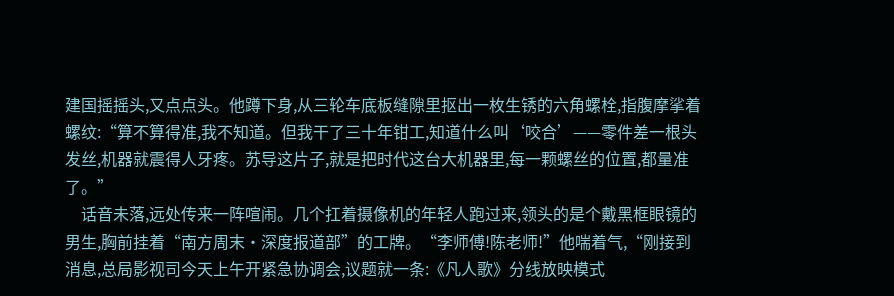建国摇摇头,又点点头。他蹲下身,从三轮车底板缝隙里抠出一枚生锈的六角螺栓,指腹摩挲着螺纹:“算不算得准,我不知道。但我干了三十年钳工,知道什么叫‘咬合’——零件差一根头发丝,机器就震得人牙疼。苏导这片子,就是把时代这台大机器里,每一颗螺丝的位置,都量准了。”
    话音未落,远处传来一阵喧闹。几个扛着摄像机的年轻人跑过来,领头的是个戴黑框眼镜的男生,胸前挂着“南方周末·深度报道部”的工牌。“李师傅!陈老师!”他喘着气,“刚接到消息,总局影视司今天上午开紧急协调会,议题就一条:《凡人歌》分线放映模式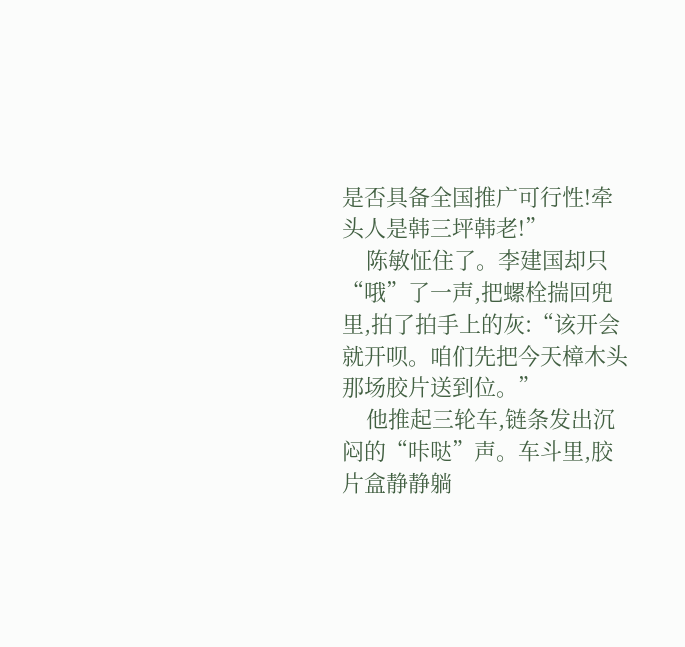是否具备全国推广可行性!牵头人是韩三坪韩老!”
    陈敏怔住了。李建国却只“哦”了一声,把螺栓揣回兜里,拍了拍手上的灰:“该开会就开呗。咱们先把今天樟木头那场胶片送到位。”
    他推起三轮车,链条发出沉闷的“咔哒”声。车斗里,胶片盒静静躺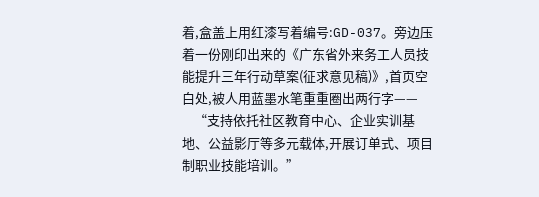着,盒盖上用红漆写着编号:GD-037。旁边压着一份刚印出来的《广东省外来务工人员技能提升三年行动草案(征求意见稿)》,首页空白处,被人用蓝墨水笔重重圈出两行字——
    “支持依托社区教育中心、企业实训基地、公益影厅等多元载体,开展订单式、项目制职业技能培训。”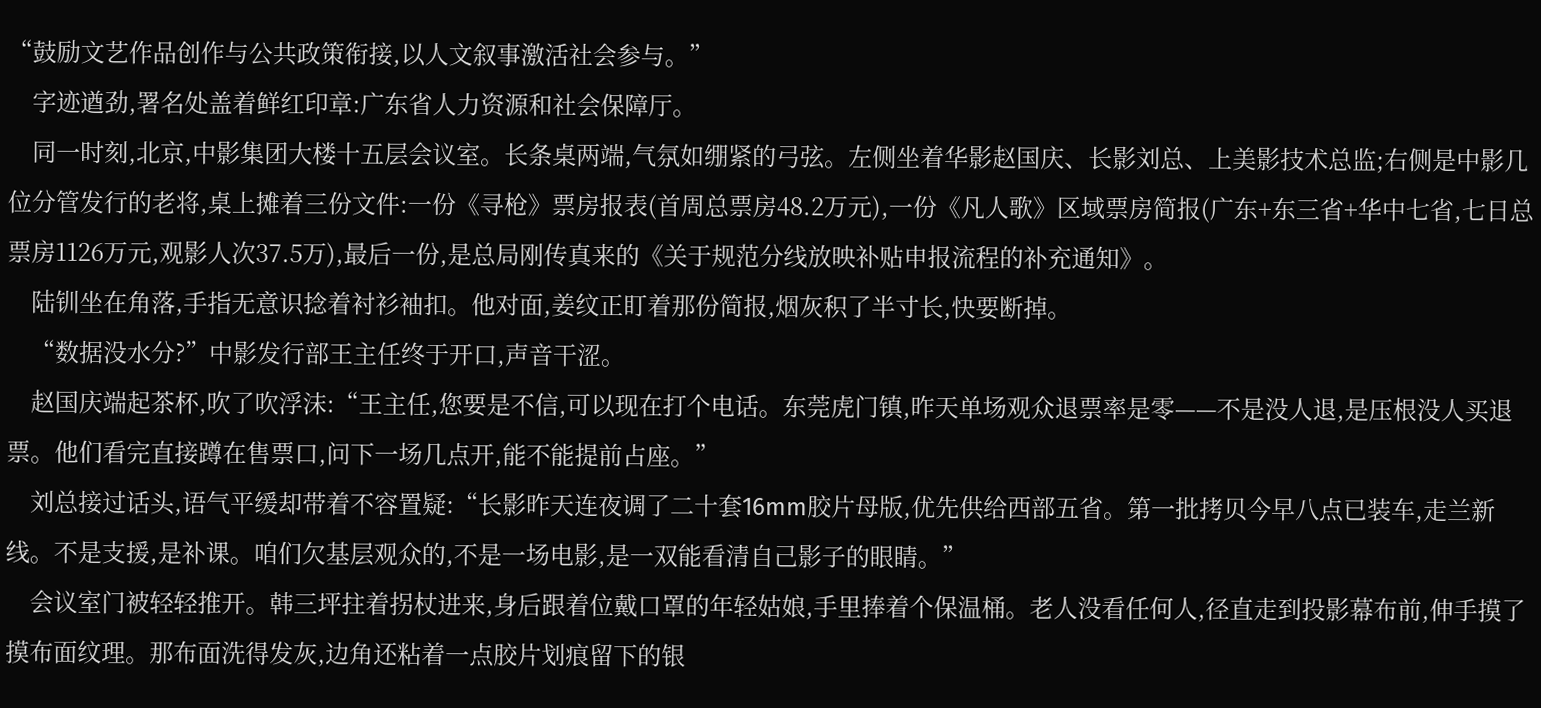“鼓励文艺作品创作与公共政策衔接,以人文叙事激活社会参与。”
    字迹遒劲,署名处盖着鲜红印章:广东省人力资源和社会保障厅。
    同一时刻,北京,中影集团大楼十五层会议室。长条桌两端,气氛如绷紧的弓弦。左侧坐着华影赵国庆、长影刘总、上美影技术总监;右侧是中影几位分管发行的老将,桌上摊着三份文件:一份《寻枪》票房报表(首周总票房48.2万元),一份《凡人歌》区域票房简报(广东+东三省+华中七省,七日总票房1126万元,观影人次37.5万),最后一份,是总局刚传真来的《关于规范分线放映补贴申报流程的补充通知》。
    陆钏坐在角落,手指无意识捻着衬衫袖扣。他对面,姜纹正盯着那份简报,烟灰积了半寸长,快要断掉。
    “数据没水分?”中影发行部王主任终于开口,声音干涩。
    赵国庆端起茶杯,吹了吹浮沫:“王主任,您要是不信,可以现在打个电话。东莞虎门镇,昨天单场观众退票率是零——不是没人退,是压根没人买退票。他们看完直接蹲在售票口,问下一场几点开,能不能提前占座。”
    刘总接过话头,语气平缓却带着不容置疑:“长影昨天连夜调了二十套16mm胶片母版,优先供给西部五省。第一批拷贝今早八点已装车,走兰新线。不是支援,是补课。咱们欠基层观众的,不是一场电影,是一双能看清自己影子的眼睛。”
    会议室门被轻轻推开。韩三坪拄着拐杖进来,身后跟着位戴口罩的年轻姑娘,手里捧着个保温桶。老人没看任何人,径直走到投影幕布前,伸手摸了摸布面纹理。那布面洗得发灰,边角还粘着一点胶片划痕留下的银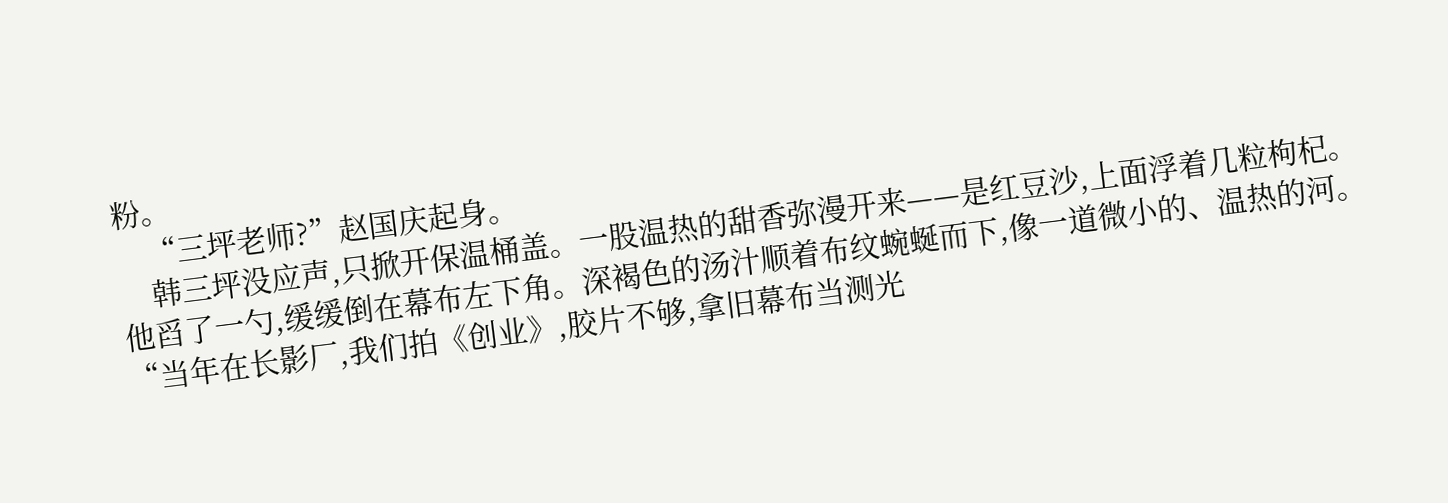粉。
    “三坪老师?”赵国庆起身。
    韩三坪没应声,只掀开保温桶盖。一股温热的甜香弥漫开来——是红豆沙,上面浮着几粒枸杞。他舀了一勺,缓缓倒在幕布左下角。深褐色的汤汁顺着布纹蜿蜒而下,像一道微小的、温热的河。“当年在长影厂,我们拍《创业》,胶片不够,拿旧幕布当测光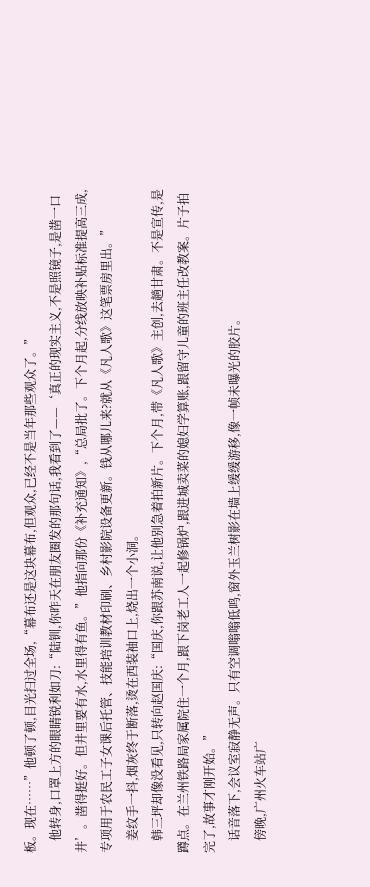板。现在……”他顿了顿,目光扫过全场,“幕布还是这块幕布,但观众,已经不是当年那些观众了。”
    他转身,口罩上方的眼睛锐利如刀:“陆钏,你昨天在朋友圈发的那句话,我看到了——‘真正的现实主义,不是照镜子,是凿一口井’。凿得挺好。但井里要有水,水里得有鱼。”他指向那份《补充通知》,“总局批了。下个月起,分线放映补贴标准提高三成,专项用于农民工子女课后托管、技能培训教材印刷、乡村影院设备更新。钱从哪儿来?就从《凡人歌》这笔票房里出。”
    姜纹手一抖,烟灰终于断落,烫在西装袖口上,烧出一个小洞。
    韩三坪却像没看见,只转向赵国庆:“国庆,你跟苏南说,让他别急着拍新片。下个月,带《凡人歌》主创,去趟甘肃。不是宣传,是蹲点。在兰州铁路局家属院住一个月,跟下岗老工人一起修锅炉,跟进城卖菜的媳妇学算账,跟留守儿童的班主任改教案。片子拍完了,故事才刚开始。”
    话音落下,会议室寂静无声。只有空调嗡嗡低鸣,窗外玉兰树影在墙上缓缓游移,像一帧未曝光的胶片。
    傍晚,广州火车站广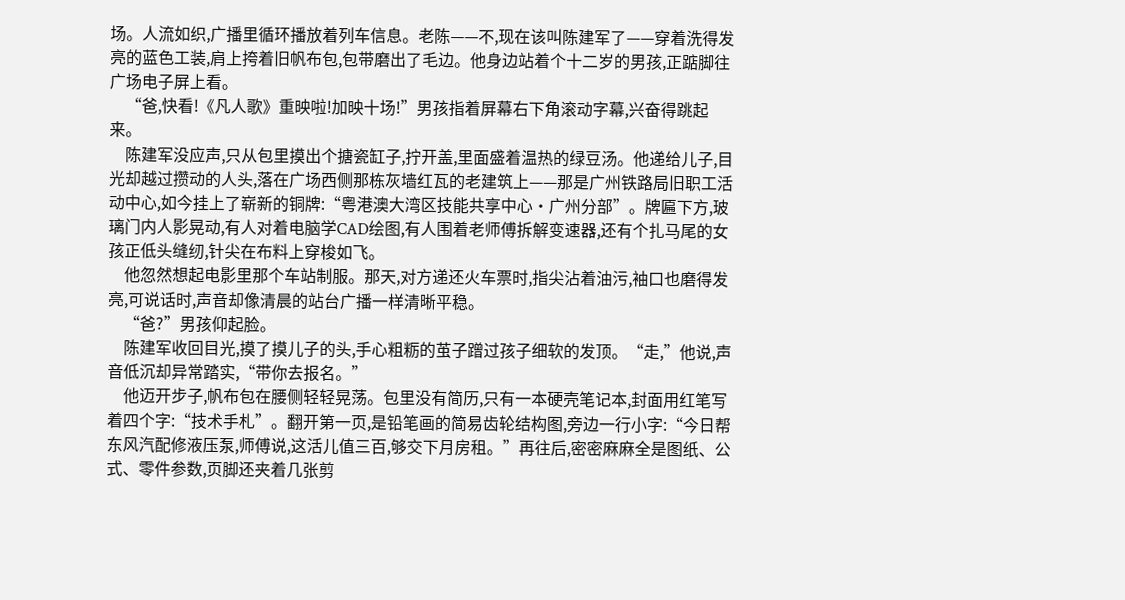场。人流如织,广播里循环播放着列车信息。老陈——不,现在该叫陈建军了——穿着洗得发亮的蓝色工装,肩上挎着旧帆布包,包带磨出了毛边。他身边站着个十二岁的男孩,正踮脚往广场电子屏上看。
    “爸,快看!《凡人歌》重映啦!加映十场!”男孩指着屏幕右下角滚动字幕,兴奋得跳起来。
    陈建军没应声,只从包里摸出个搪瓷缸子,拧开盖,里面盛着温热的绿豆汤。他递给儿子,目光却越过攒动的人头,落在广场西侧那栋灰墙红瓦的老建筑上——那是广州铁路局旧职工活动中心,如今挂上了崭新的铜牌:“粤港澳大湾区技能共享中心·广州分部”。牌匾下方,玻璃门内人影晃动,有人对着电脑学CAD绘图,有人围着老师傅拆解变速器,还有个扎马尾的女孩正低头缝纫,针尖在布料上穿梭如飞。
    他忽然想起电影里那个车站制服。那天,对方递还火车票时,指尖沾着油污,袖口也磨得发亮,可说话时,声音却像清晨的站台广播一样清晰平稳。
    “爸?”男孩仰起脸。
    陈建军收回目光,摸了摸儿子的头,手心粗粝的茧子蹭过孩子细软的发顶。“走,”他说,声音低沉却异常踏实,“带你去报名。”
    他迈开步子,帆布包在腰侧轻轻晃荡。包里没有简历,只有一本硬壳笔记本,封面用红笔写着四个字:“技术手札”。翻开第一页,是铅笔画的简易齿轮结构图,旁边一行小字:“今日帮东风汽配修液压泵,师傅说,这活儿值三百,够交下月房租。”再往后,密密麻麻全是图纸、公式、零件参数,页脚还夹着几张剪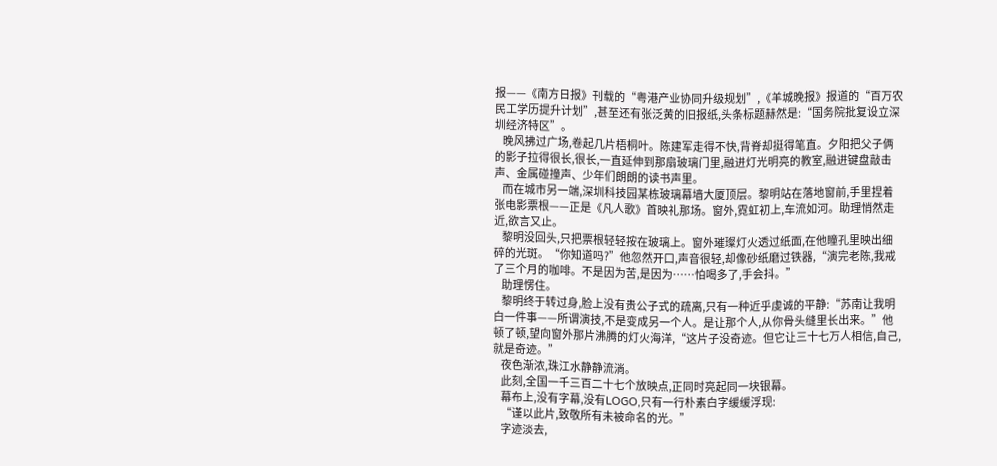报——《南方日报》刊载的“粤港产业协同升级规划”,《羊城晚报》报道的“百万农民工学历提升计划”,甚至还有张泛黄的旧报纸,头条标题赫然是:“国务院批复设立深圳经济特区”。
    晚风拂过广场,卷起几片梧桐叶。陈建军走得不快,背脊却挺得笔直。夕阳把父子俩的影子拉得很长,很长,一直延伸到那扇玻璃门里,融进灯光明亮的教室,融进键盘敲击声、金属碰撞声、少年们朗朗的读书声里。
    而在城市另一端,深圳科技园某栋玻璃幕墙大厦顶层。黎明站在落地窗前,手里捏着张电影票根——正是《凡人歌》首映礼那场。窗外,霓虹初上,车流如河。助理悄然走近,欲言又止。
    黎明没回头,只把票根轻轻按在玻璃上。窗外璀璨灯火透过纸面,在他瞳孔里映出细碎的光斑。“你知道吗?”他忽然开口,声音很轻,却像砂纸磨过铁器,“演完老陈,我戒了三个月的咖啡。不是因为苦,是因为……怕喝多了,手会抖。”
    助理愣住。
    黎明终于转过身,脸上没有贵公子式的疏离,只有一种近乎虔诚的平静:“苏南让我明白一件事——所谓演技,不是变成另一个人。是让那个人,从你骨头缝里长出来。”他顿了顿,望向窗外那片沸腾的灯火海洋,“这片子没奇迹。但它让三十七万人相信,自己,就是奇迹。”
    夜色渐浓,珠江水静静流淌。
    此刻,全国一千三百二十七个放映点,正同时亮起同一块银幕。
    幕布上,没有字幕,没有LOGO,只有一行朴素白字缓缓浮现:
    “谨以此片,致敬所有未被命名的光。”
    字迹淡去,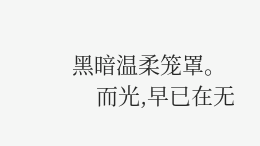黑暗温柔笼罩。
    而光,早已在无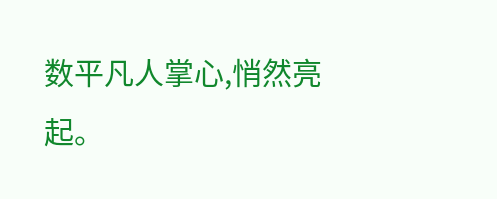数平凡人掌心,悄然亮起。